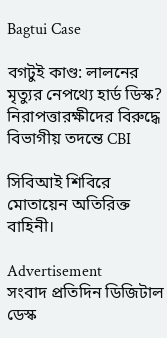Bagtui Case

বগটুই কাণ্ড: লালনের মৃত্যুর নেপথ্যে হার্ড ডিস্ক? নিরাপত্তারক্ষীদের বিরুদ্ধে বিভাগীয় তদন্তে CBI

সিবিআই শিবিরে মোতায়েন অতিরিক্ত বাহিনী।

Advertisement
সংবাদ প্রতিদিন ডিজিটাল ডেস্ক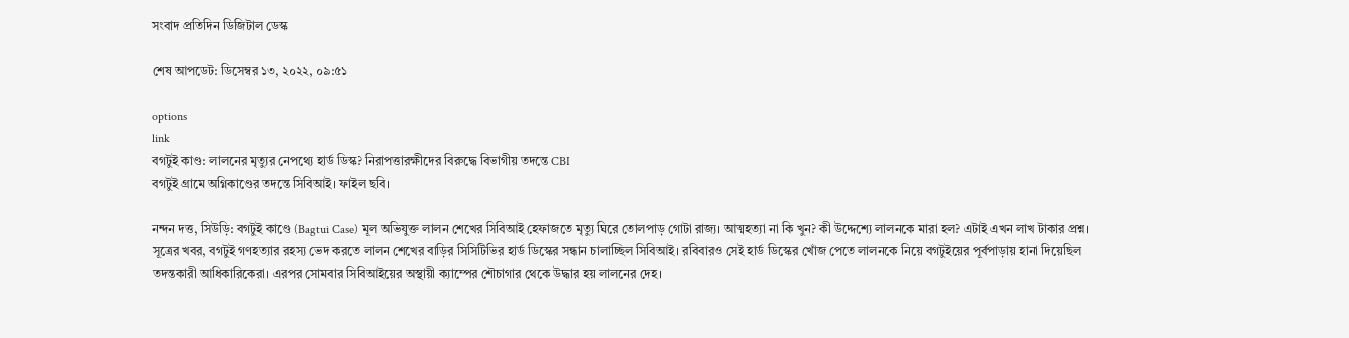সংবাদ প্রতিদিন ডিজিটাল ডেস্ক

শেষ আপডেট: ডিসেম্বর ১৩, ২০২২, ০৯:৫১

options
link
বগটুই কাণ্ড: লালনের মৃত্যুর নেপথ্যে হার্ড ডিস্ক? নিরাপত্তারক্ষীদের বিরুদ্ধে বিভাগীয় তদন্তে CBI
বগটুই গ্রামে অগ্নিকাণ্ডের তদন্তে সিবিআই। ফাইল ছবি।

নন্দন দত্ত, সিউড়ি: বগটুই কাণ্ডে (Bagtui Case) মূল অভিযুক্ত লালন শেখের সিবিআই হেফাজতে মৃত্যু ঘিরে তোলপাড় গোটা রাজ্য। আত্মহত্যা না কি খুন? কী উদ্দেশ্যে লালনকে মারা হল? এটাই এখন লাখ টাকার প্রশ্ন। সূত্রের খবর, বগটুই গণহত্যার রহস্য ভেদ করতে লালন শেখের বাড়ির সিসিটিভির হার্ড ডিস্কের সন্ধান চালাচ্ছিল সিবিআই। রবিবারও সেই হার্ড ডিস্কের খোঁজ পেতে লালনকে নিয়ে বগটুইয়ের পূর্বপাড়ায় হানা দিয়েছিল তদন্তকারী আধিকারিকেরা। এরপর সোমবার সিবিআইয়ের অস্থায়ী ক্যাম্পের শৌচাগার থেকে উদ্ধার হয় লালনের দেহ।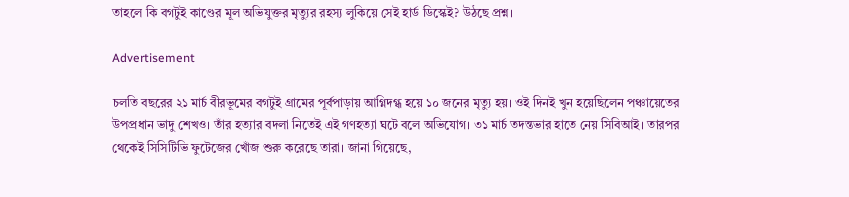তাহলে কি বগটুই কাণ্ডের মূল অভিযুক্তর মৃত্যুর রহস্য লুকিয়ে সেই হার্ড ডিস্কেই? উঠছে প্রশ্ন।

Advertisement

চলতি বছরের ২১ মার্চ বীরভূমের বগটুই গ্রামের পূর্বপাড়ায় আগ্নিদগ্ধ হয়ে ১০ জনের মৃত্যু হয়। ওই দিনই খুন হয়েছিলেন পঞ্চায়েতের উপপ্রধান ভাদু শেখও। তাঁর হত্যার বদলা নিতেই এই গণহত্যা ঘটে বলে অভিযোগ। ৩১ মার্চ তদন্তভার হাতে নেয় সিবিআই। তারপর থেকেই সিসিটিভি ফুটেজের খোঁজ শুরু করেছে তারা। জানা গিয়েছে,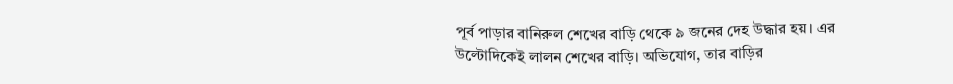পূর্ব পাড়ার বানিরুল শেখের বাড়ি থেকে ৯ জনের দেহ উদ্ধার হয়। এর উল্টোদিকেই লালন শেখের বাড়ি। অভিযোগ, তার বাড়ির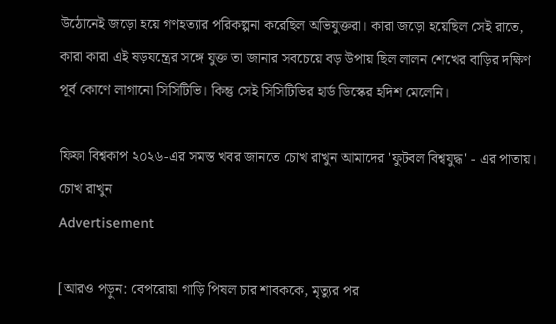উঠোনেই জড়ো হয়ে গণহত্যার পরিকল্পনা করেছিল অভিযুক্তরা। কারা জড়ো হয়েছিল সেই রাতে, কারা কারা এই ষড়যন্ত্রের সঙ্গে যুক্ত তা জানার সবচেয়ে বড় উপায় ছিল লালন শেখের বাড়ির দক্ষিণ পূর্ব কোণে লাগানো সিসিটিভি। কিন্তু সেই সিসিটিভির হার্ড ডিস্কের হদিশ মেলেনি।

ফিফা বিশ্বকাপ ২০২৬-এর সমস্ত খবর জানতে চোখ রাখুন আমাদের 'ফুটবল বিশ্বযুদ্ধ' - এর পাতায়।
চোখ রাখুন
Advertisement

[আরও পড়ুন: বেপরোয়া গাড়ি পিষল চার শাবককে, মৃত্যুর পর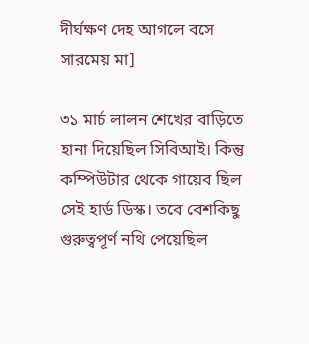দীর্ঘক্ষণ দেহ আগলে বসে সারমেয় মা]

৩১ মার্চ লালন শেখের বাড়িতে হানা দিয়েছিল সিবিআই। কিন্তু কম্পিউটার থেকে গায়েব ছিল সেই হার্ড ডিস্ক। তবে বেশকিছু গুরুত্বপূর্ণ নথি পেয়েছিল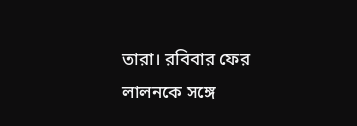তারা। রবিবার ফের লালনকে সঙ্গে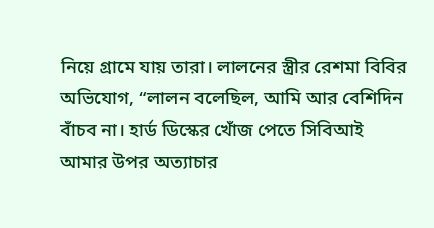নিয়ে গ্রামে যায় তারা। লালনের স্ত্রীর রেশমা বিবির অভিযোগ, “লালন বলেছিল, আমি আর বেশিদিন বাঁচব না। হার্ড ডিস্কের খোঁজ পেতে সিবিআই আমার উপর অত্যাচার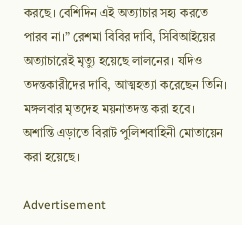করছে। বেশিদিন এই অত্যাচার সহ্য করতে পারব না।” রেশমা বিবির দাবি, সিবিআইয়ের অত্যাচারেই মৃত্যু হয়েছে লালনের। যদিও তদন্তকারীদের দাবি, আত্মহত্যা করেছেন তিনি। মঙ্গলবার মৃতদেহ ময়নাতদন্ত করা হবে। অশান্তি এড়াতে বিরাট পুলিশবাহিনী মোতায়েন করা হয়েছে।

Advertisement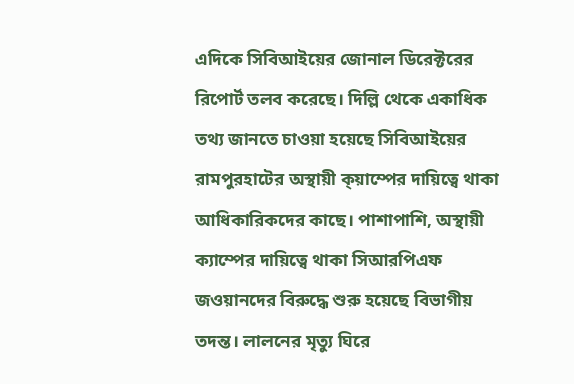এদিকে সিবিআইয়ের জোনাল ডিরেক্টরের রিপোর্ট তলব করেছে। দিল্লি থেকে একাধিক তথ্য জানতে চাওয়া হয়েছে সিবিআইয়ের রামপুরহাটের অস্থায়ী ক্য়াম্পের দায়িত্বে থাকা আধিকারিকদের কাছে। পাশাপাশি, অস্থায়ী ক্যাম্পের দায়িত্বে থাকা সিআরপিএফ জওয়ানদের বিরুদ্ধে শুরু হয়েছে বিভাগীয় তদন্ত। লালনের মৃত্যু ঘিরে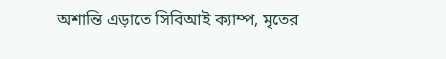অশান্তি এড়াতে সিবিআই ক্যাম্প, মৃতের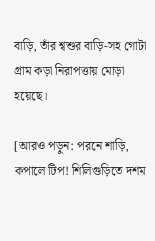বাড়ি, তাঁর শ্বশুর বাড়ি-সহ গোটা গ্রাম কড়া নিরাপত্তায় মোড়া হয়েছে।

[আরও পড়ুন: পরনে শাড়ি, কপালে টিপ! শিলিগুড়িতে দশম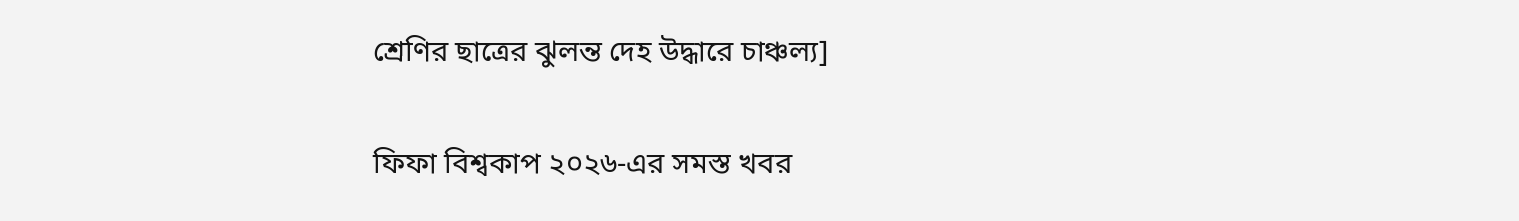শ্রেণির ছাত্রের ঝুলন্ত দেহ উদ্ধারে চাঞ্চল্য]

ফিফা বিশ্বকাপ ২০২৬-এর সমস্ত খবর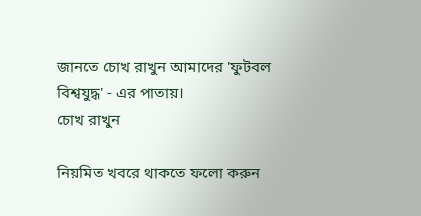জানতে চোখ রাখুন আমাদের 'ফুটবল বিশ্বযুদ্ধ' - এর পাতায়।
চোখ রাখুন

নিয়মিত খবরে থাকতে ফলো করুন